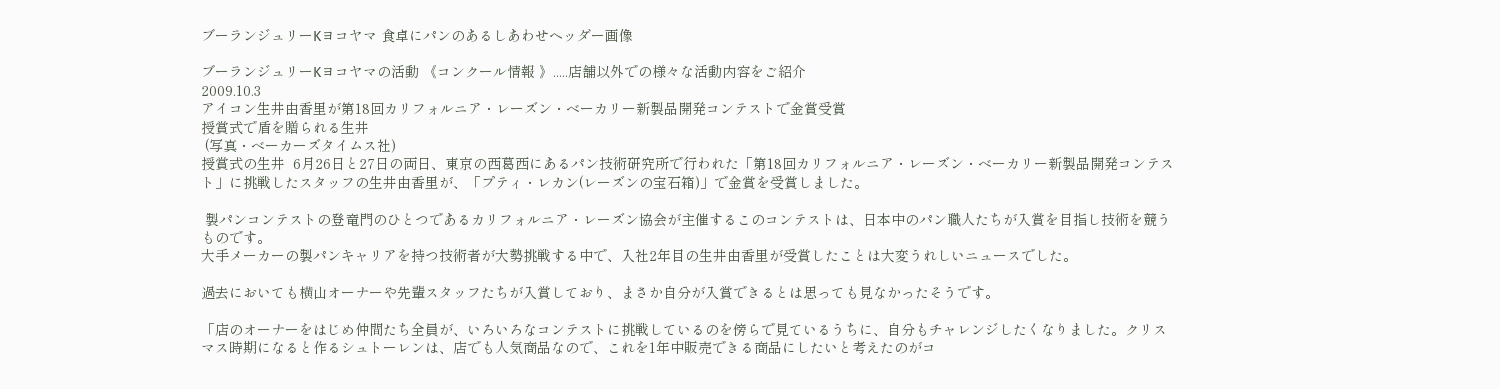ブーランジュリーKヨコヤマ 食卓にパンのあるしあわせヘッダー画像

ブーランジュリーKヨコヤマの活動 《コンクール情報 》.....店舗以外での様々な活動内容をご紹介
2009.10.3
アイコン生井由香里が第18回カリフォルニア・レーズン・ベーカリー新製品開発コンテストで金賞受賞
授賞式で盾を贈られる生井
 (写真・ベーカーズタイムス社)
授賞式の生井  6月26日と27日の両日、東京の西葛西にあるパン技術研究所で行われた「第18回カリフォルニア・レーズン・ベーカリー新製品開発コンテスト」に挑戦したスタッフの生井由香里が、「プティ・レカン(レーズンの宝石箱)」で金賞を受賞しました。

 製パンコンテストの登竜門のひとつであるカリフォルニア・レーズン協会が主催するこのコンテストは、日本中のパン職人たちが入賞を目指し技術を競うものです。
大手メーカーの製パンキャリアを持つ技術者が大勢挑戦する中で、入社2年目の生井由香里が受賞したことは大変うれしいニュースでした。

過去においても横山オーナーや先輩スタッフたちが入賞しており、まさか自分が入賞できるとは思っても見なかったそうです。

「店のオーナーをはじめ仲間たち全員が、いろいろなコンテストに挑戦しているのを傍らで見ているうちに、自分もチャレンジしたくなりました。クリスマス時期になると作るシュトーレンは、店でも人気商品なので、これを1年中販売できる商品にしたいと考えたのがコ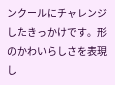ンクールにチャレンジしたきっかけです。形のかわいらしさを表現し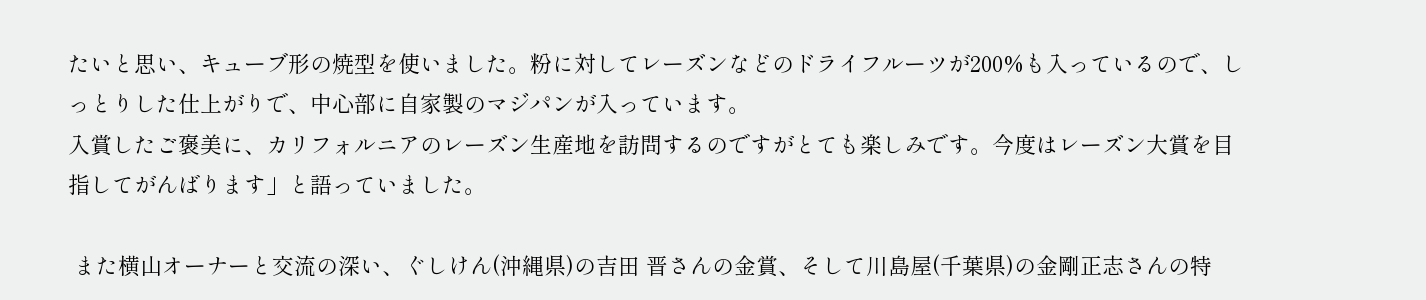たいと思い、キューブ形の焼型を使いました。粉に対してレーズンなどのドライフルーツが200%も入っているので、しっとりした仕上がりで、中心部に自家製のマジパンが入っています。
入賞したご褒美に、カリフォルニアのレーズン生産地を訪問するのですがとても楽しみです。今度はレーズン大賞を目指してがんばります」と語っていました。

 また横山オーナーと交流の深い、ぐしけん(沖縄県)の吉田 晋さんの金賞、そして川島屋(千葉県)の金剛正志さんの特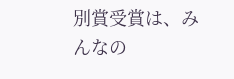別賞受賞は、みんなの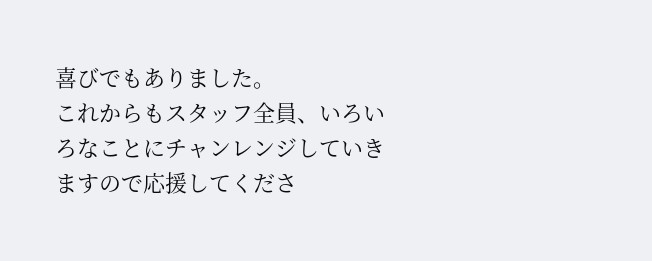喜びでもありました。
これからもスタッフ全員、いろいろなことにチャンレンジしていきますので応援してくださ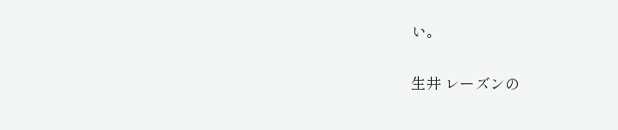い。

生井 レーズンの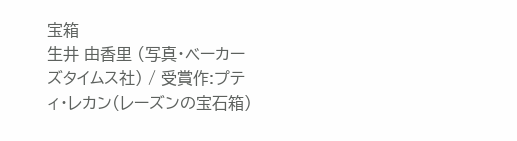宝箱
生井 由香里 (写真・ベーカーズタイムス社) / 受賞作:プティ・レカン(レーズンの宝石箱)